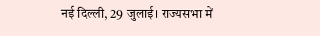नई दिल्ली, 29 जुलाई। राज्यसभा में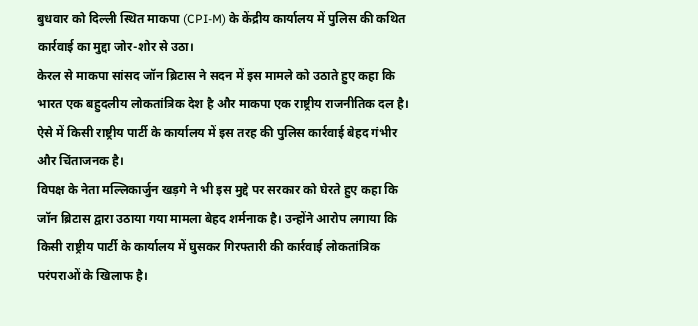बुधवार को दिल्ली स्थित माकपा (CPI-M) के केंद्रीय कार्यालय में पुलिस की कथित कार्रवाई का मुद्दा जोर-शोर से उठा।
केरल से माकपा सांसद जॉन ब्रिटास ने सदन में इस मामले को उठाते हुए कहा कि भारत एक बहुदलीय लोकतांत्रिक देश है और माकपा एक राष्ट्रीय राजनीतिक दल है। ऐसे में किसी राष्ट्रीय पार्टी के कार्यालय में इस तरह की पुलिस कार्रवाई बेहद गंभीर और चिंताजनक है।
विपक्ष के नेता मल्लिकार्जुन खड़गे ने भी इस मुद्दे पर सरकार को घेरते हुए कहा कि जॉन ब्रिटास द्वारा उठाया गया मामला बेहद शर्मनाक है। उन्होंने आरोप लगाया कि किसी राष्ट्रीय पार्टी के कार्यालय में घुसकर गिरफ्तारी की कार्रवाई लोकतांत्रिक परंपराओं के खिलाफ है।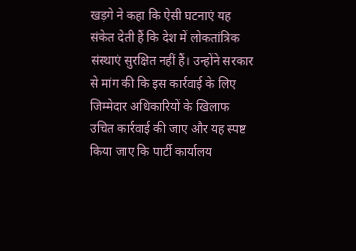खड़गे ने कहा कि ऐसी घटनाएं यह संकेत देती हैं कि देश में लोकतांत्रिक संस्थाएं सुरक्षित नहीं हैं। उन्होंने सरकार से मांग की कि इस कार्रवाई के लिए जिम्मेदार अधिकारियों के खिलाफ उचित कार्रवाई की जाए और यह स्पष्ट किया जाए कि पार्टी कार्यालय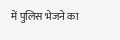में पुलिस भेजने का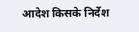आदेश किसके निर्देश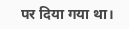पर दिया गया था।